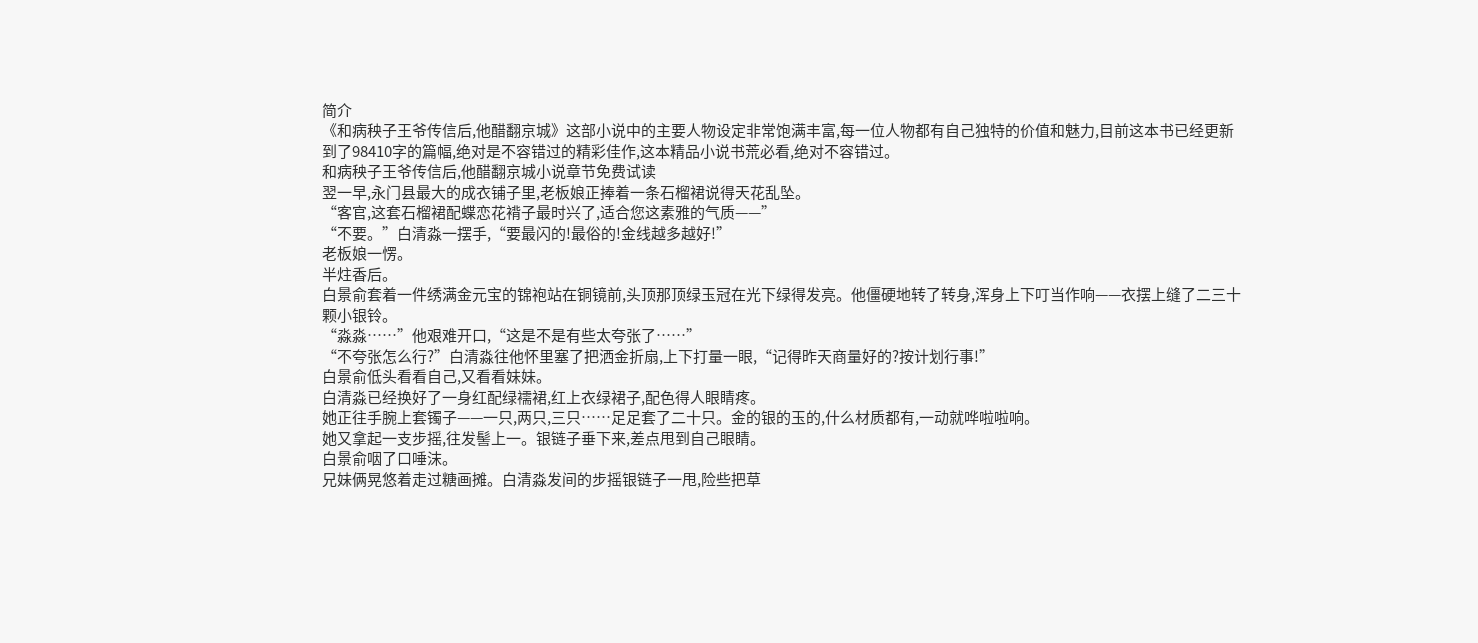简介
《和病秧子王爷传信后,他醋翻京城》这部小说中的主要人物设定非常饱满丰富,每一位人物都有自己独特的价值和魅力,目前这本书已经更新到了98410字的篇幅,绝对是不容错过的精彩佳作,这本精品小说书荒必看,绝对不容错过。
和病秧子王爷传信后,他醋翻京城小说章节免费试读
翌一早,永门县最大的成衣铺子里,老板娘正捧着一条石榴裙说得天花乱坠。
“客官,这套石榴裙配蝶恋花褙子最时兴了,适合您这素雅的气质——”
“不要。”白清淼一摆手,“要最闪的!最俗的!金线越多越好!”
老板娘一愣。
半炷香后。
白景俞套着一件绣满金元宝的锦袍站在铜镜前,头顶那顶绿玉冠在光下绿得发亮。他僵硬地转了转身,浑身上下叮当作响——衣摆上缝了二三十颗小银铃。
“淼淼……”他艰难开口,“这是不是有些太夸张了……”
“不夸张怎么行?”白清淼往他怀里塞了把洒金折扇,上下打量一眼,“记得昨天商量好的?按计划行事!”
白景俞低头看看自己,又看看妹妹。
白清淼已经换好了一身红配绿襦裙,红上衣绿裙子,配色得人眼睛疼。
她正往手腕上套镯子——一只,两只,三只……足足套了二十只。金的银的玉的,什么材质都有,一动就哗啦啦响。
她又拿起一支步摇,往发髻上一。银链子垂下来,差点甩到自己眼睛。
白景俞咽了口唾沫。
兄妹俩晃悠着走过糖画摊。白清淼发间的步摇银链子一甩,险些把草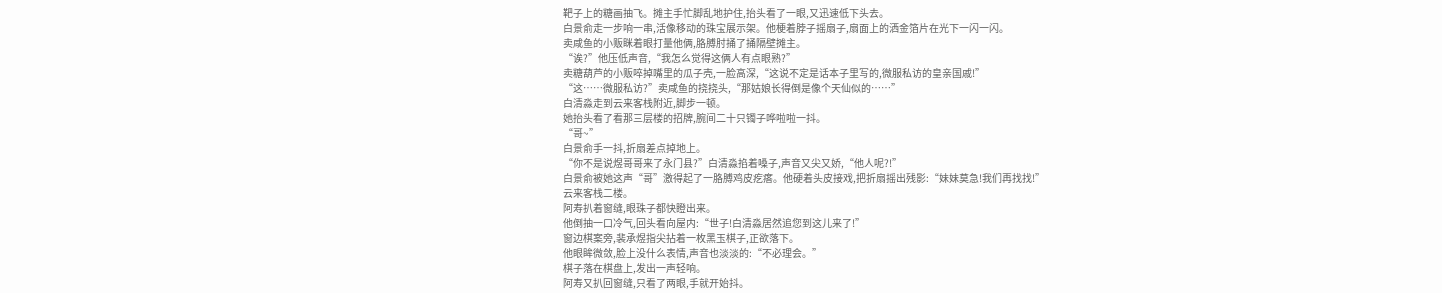靶子上的糖画抽飞。摊主手忙脚乱地护住,抬头看了一眼,又迅速低下头去。
白景俞走一步响一串,活像移动的珠宝展示架。他梗着脖子摇扇子,扇面上的洒金箔片在光下一闪一闪。
卖咸鱼的小贩眯着眼打量他俩,胳膊肘捅了捅隔壁摊主。
“诶?”他压低声音,“我怎么觉得这俩人有点眼熟?”
卖糖葫芦的小贩啐掉嘴里的瓜子壳,一脸高深,“这说不定是话本子里写的,微服私访的皇亲国戚!”
“这……微服私访?”卖咸鱼的挠挠头,“那姑娘长得倒是像个天仙似的……”
白清淼走到云来客栈附近,脚步一顿。
她抬头看了看那三层楼的招牌,腕间二十只镯子哗啦啦一抖。
“哥~”
白景俞手一抖,折扇差点掉地上。
“你不是说煜哥哥来了永门县?”白清淼掐着嗓子,声音又尖又娇,“他人呢?!”
白景俞被她这声“哥”激得起了一胳膊鸡皮疙瘩。他硬着头皮接戏,把折扇摇出残影:“妹妹莫急!我们再找找!”
云来客栈二楼。
阿寿扒着窗缝,眼珠子都快瞪出来。
他倒抽一口冷气,回头看向屋内:“世子!白清淼居然追您到这儿来了!”
窗边棋案旁,裴承煜指尖拈着一枚黑玉棋子,正欲落下。
他眼眸微敛,脸上没什么表情,声音也淡淡的:“不必理会。”
棋子落在棋盘上,发出一声轻响。
阿寿又扒回窗缝,只看了两眼,手就开始抖。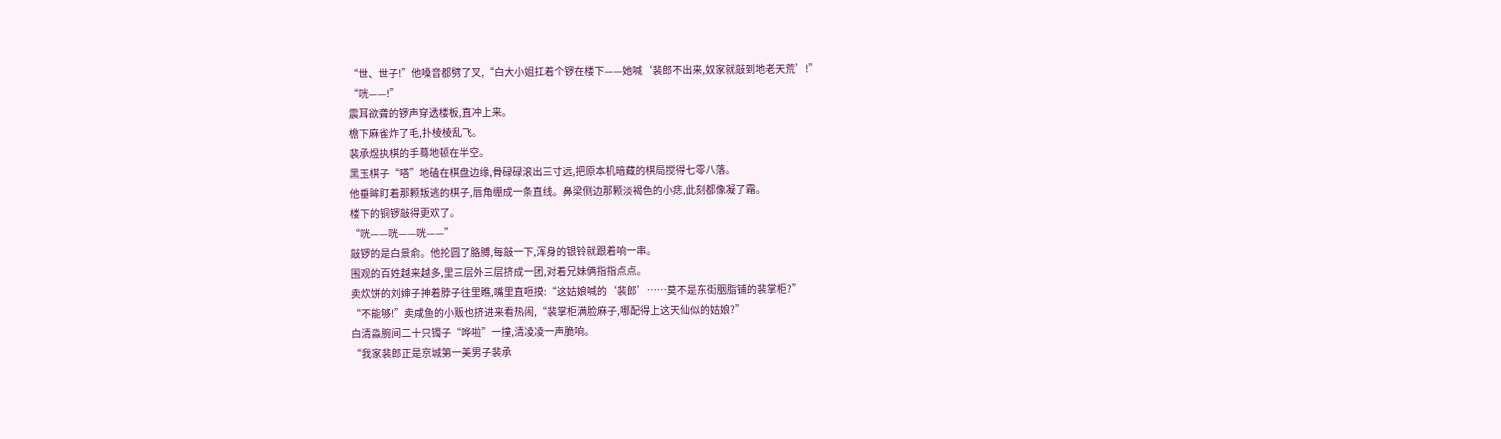“世、世子!”他嗓音都劈了叉,“白大小姐扛着个锣在楼下——她喊‘裴郎不出来,奴家就敲到地老天荒’!”
“咣——!”
震耳欲聋的锣声穿透楼板,直冲上来。
檐下麻雀炸了毛,扑棱棱乱飞。
裴承煜执棋的手蓦地顿在半空。
黑玉棋子“嗒”地磕在棋盘边缘,骨碌碌滚出三寸远,把原本机暗藏的棋局搅得七零八落。
他垂眸盯着那颗叛逃的棋子,唇角绷成一条直线。鼻梁侧边那颗淡褐色的小痣,此刻都像凝了霜。
楼下的铜锣敲得更欢了。
“咣——咣——咣——”
敲锣的是白景俞。他抡圆了胳膊,每敲一下,浑身的银铃就跟着响一串。
围观的百姓越来越多,里三层外三层挤成一团,对着兄妹俩指指点点。
卖炊饼的刘婶子抻着脖子往里瞧,嘴里直咂摸:“这姑娘喊的‘裴郎’……莫不是东街胭脂铺的裴掌柜?”
“不能够!”卖咸鱼的小贩也挤进来看热闹,“裴掌柜满脸麻子,哪配得上这天仙似的姑娘?”
白清淼腕间二十只镯子“哗啦”一撞,清凌凌一声脆响。
“我家裴郎正是京城第一美男子裴承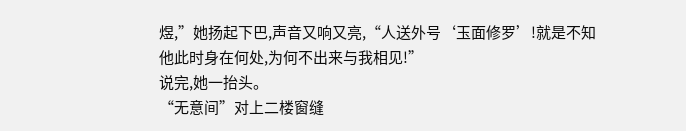煜,”她扬起下巴,声音又响又亮,“人送外号‘玉面修罗’!就是不知他此时身在何处,为何不出来与我相见!”
说完,她一抬头。
“无意间”对上二楼窗缝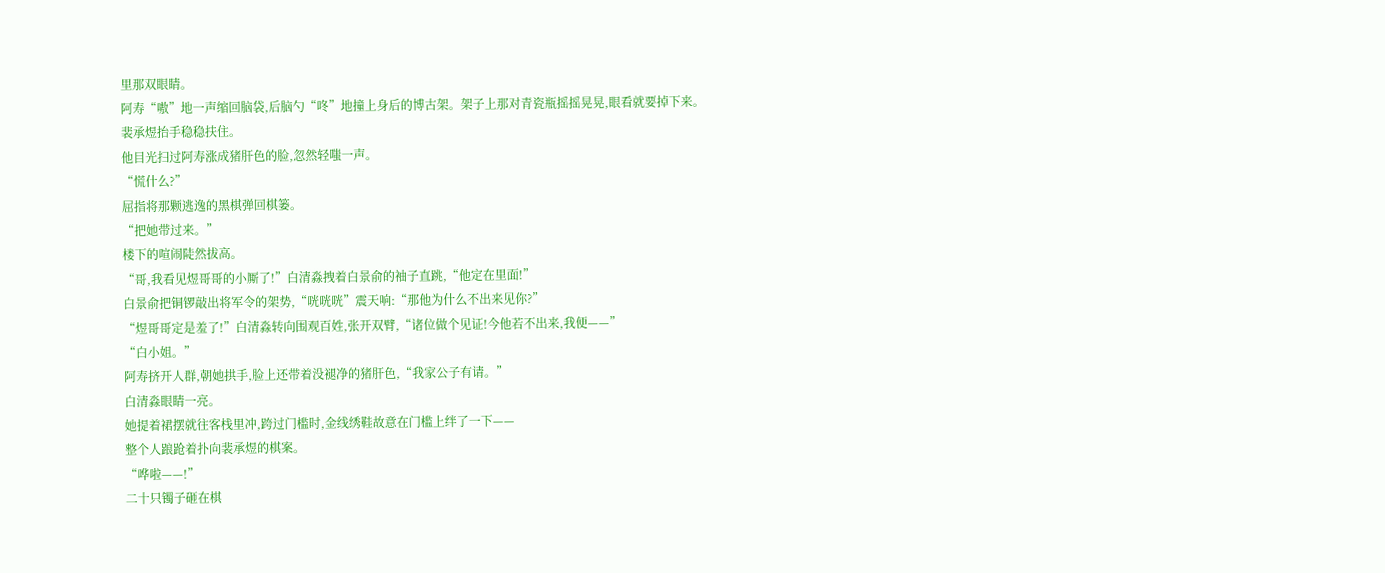里那双眼睛。
阿寿“嗷”地一声缩回脑袋,后脑勺“咚”地撞上身后的博古架。架子上那对青瓷瓶摇摇晃晃,眼看就要掉下来。
裴承煜抬手稳稳扶住。
他目光扫过阿寿涨成猪肝色的脸,忽然轻嗤一声。
“慌什么?”
屈指将那颗逃逸的黑棋弹回棋篓。
“把她带过来。”
楼下的喧闹陡然拔高。
“哥,我看见煜哥哥的小厮了!”白清淼拽着白景俞的袖子直跳,“他定在里面!”
白景俞把铜锣敲出将军令的架势,“咣咣咣”震天响:“那他为什么不出来见你?”
“煜哥哥定是羞了!”白清淼转向围观百姓,张开双臂,“诸位做个见证!今他若不出来,我便——”
“白小姐。”
阿寿挤开人群,朝她拱手,脸上还带着没褪净的猪肝色,“我家公子有请。”
白清淼眼睛一亮。
她提着裙摆就往客栈里冲,跨过门槛时,金线绣鞋故意在门槛上绊了一下——
整个人踉跄着扑向裴承煜的棋案。
“哗啦——!”
二十只镯子砸在棋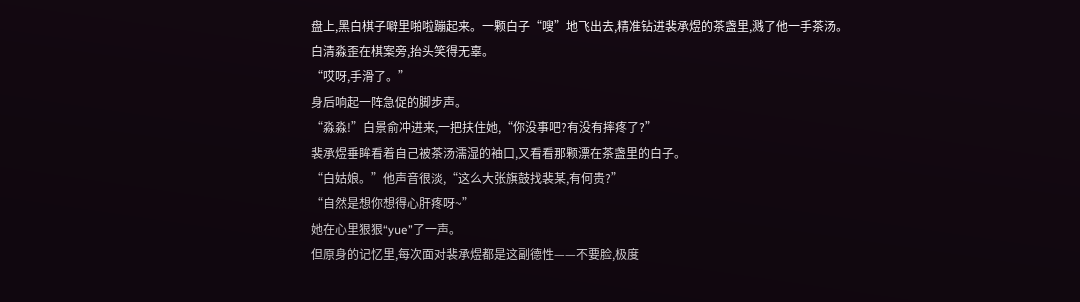盘上,黑白棋子噼里啪啦蹦起来。一颗白子“嗖”地飞出去,精准钻进裴承煜的茶盏里,溅了他一手茶汤。
白清淼歪在棋案旁,抬头笑得无辜。
“哎呀,手滑了。”
身后响起一阵急促的脚步声。
“淼淼!”白景俞冲进来,一把扶住她,“你没事吧?有没有摔疼了?”
裴承煜垂眸看着自己被茶汤濡湿的袖口,又看看那颗漂在茶盏里的白子。
“白姑娘。”他声音很淡,“这么大张旗鼓找裴某,有何贵?”
“自然是想你想得心肝疼呀~”
她在心里狠狠“yue”了一声。
但原身的记忆里,每次面对裴承煜都是这副德性——不要脸,极度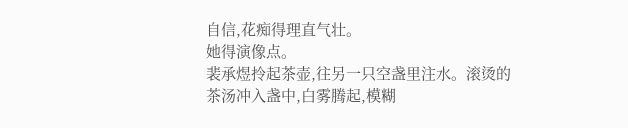自信,花痴得理直气壮。
她得演像点。
裴承煜拎起茶壶,往另一只空盏里注水。滚烫的茶汤冲入盏中,白雾腾起,模糊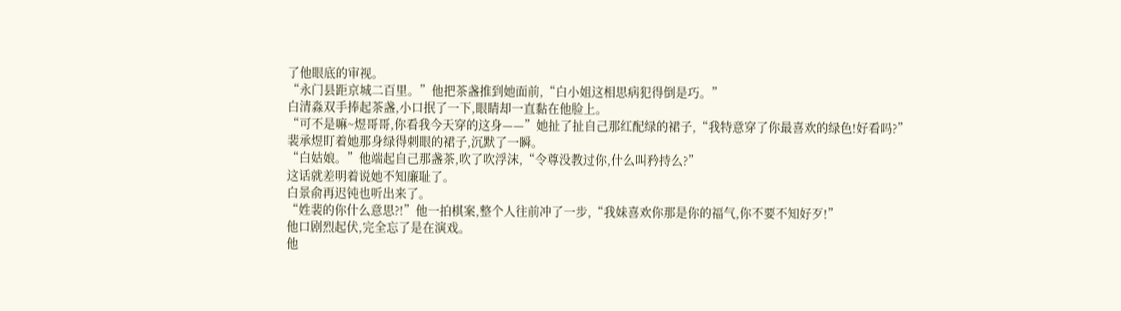了他眼底的审视。
“永门县距京城二百里。”他把茶盏推到她面前,“白小姐这相思病犯得倒是巧。”
白清淼双手捧起茶盏,小口抿了一下,眼睛却一直黏在他脸上。
“可不是嘛~煜哥哥,你看我今天穿的这身——”她扯了扯自己那红配绿的裙子,“我特意穿了你最喜欢的绿色!好看吗?”
裴承煜盯着她那身绿得刺眼的裙子,沉默了一瞬。
“白姑娘。”他端起自己那盏茶,吹了吹浮沫,“令尊没教过你,什么叫矜持么?”
这话就差明着说她不知廉耻了。
白景俞再迟钝也听出来了。
“姓裴的你什么意思?!”他一拍棋案,整个人往前冲了一步,“我妹喜欢你那是你的福气,你不要不知好歹!”
他口剧烈起伏,完全忘了是在演戏。
他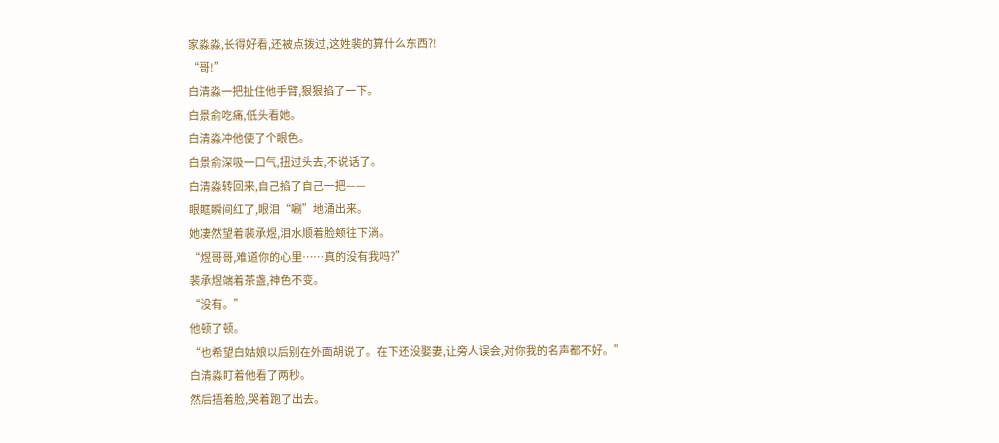家淼淼,长得好看,还被点拨过,这姓裴的算什么东西?!
“哥!”
白清淼一把扯住他手臂,狠狠掐了一下。
白景俞吃痛,低头看她。
白清淼冲他使了个眼色。
白景俞深吸一口气,扭过头去,不说话了。
白清淼转回来,自己掐了自己一把——
眼眶瞬间红了,眼泪“唰”地涌出来。
她凄然望着裴承煜,泪水顺着脸颊往下淌。
“煜哥哥,难道你的心里……真的没有我吗?”
裴承煜端着茶盏,神色不变。
“没有。”
他顿了顿。
“也希望白姑娘以后别在外面胡说了。在下还没娶妻,让旁人误会,对你我的名声都不好。”
白清淼盯着他看了两秒。
然后捂着脸,哭着跑了出去。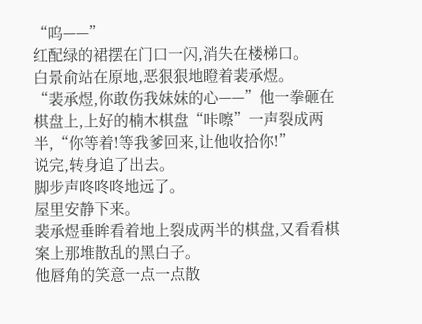“呜——”
红配绿的裙摆在门口一闪,消失在楼梯口。
白景俞站在原地,恶狠狠地瞪着裴承煜。
“裴承煜,你敢伤我妹妹的心——”他一拳砸在棋盘上,上好的楠木棋盘“咔嚓”一声裂成两半,“你等着!等我爹回来,让他收拾你!”
说完,转身追了出去。
脚步声咚咚咚地远了。
屋里安静下来。
裴承煜垂眸看着地上裂成两半的棋盘,又看看棋案上那堆散乱的黑白子。
他唇角的笑意一点一点散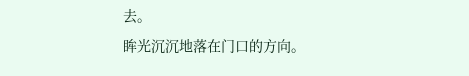去。
眸光沉沉地落在门口的方向。